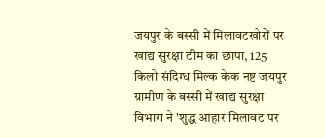जयपुर के बस्सी में मिलावटखोरों पर खाद्य सुरक्षा टीम का छापा, 125 किलो संदिग्ध मिल्क केक नष्ट जयपुर ग्रामीण के बस्सी में खाद्य सुरक्षा विभाग ने 'शुद्ध आहार मिलावट पर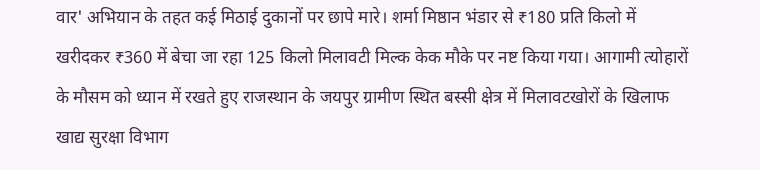वार' अभियान के तहत कई मिठाई दुकानों पर छापे मारे। शर्मा मिष्ठान भंडार से ₹180 प्रति किलो में खरीदकर ₹360 में बेचा जा रहा 125 किलो मिलावटी मिल्क केक मौके पर नष्ट किया गया। आगामी त्योहारों के मौसम को ध्यान में रखते हुए राजस्थान के जयपुर ग्रामीण स्थित बस्सी क्षेत्र में मिलावटखोरों के खिलाफ खाद्य सुरक्षा विभाग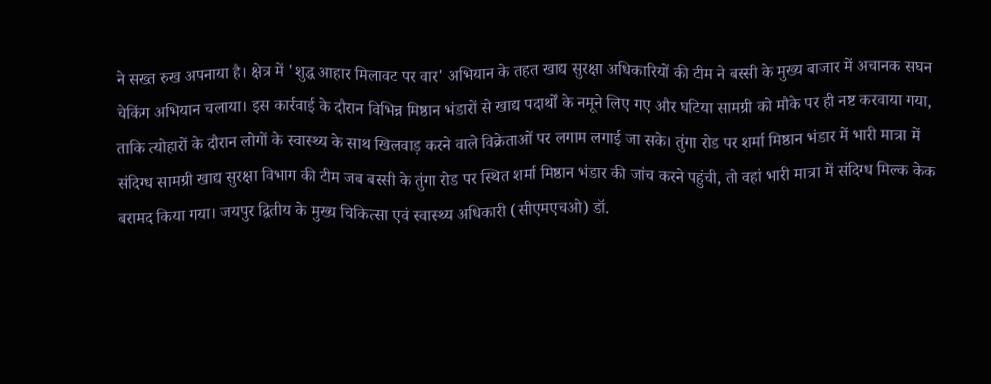ने सख्त रुख अपनाया है। क्षेत्र में 'शुद्ध आहार मिलावट पर वार' अभियान के तहत खाद्य सुरक्षा अधिकारियों की टीम ने बस्सी के मुख्य बाजार में अचानक सघन चेकिंग अभियान चलाया। इस कार्रवाई के दौरान विभिन्न मिष्ठान भंडारों से खाद्य पदार्थों के नमूने लिए गए और घटिया सामग्री को मौके पर ही नष्ट करवाया गया, ताकि त्योहारों के दौरान लोगों के स्वास्थ्य के साथ खिलवाड़ करने वाले विक्रेताओं पर लगाम लगाई जा सके। तुंगा रोड पर शर्मा मिष्ठान भंडार में भारी मात्रा में संदिग्ध सामग्री खाद्य सुरक्षा विभाग की टीम जब बस्सी के तुंगा रोड पर स्थित शर्मा मिष्ठान भंडार की जांच करने पहुंची, तो वहां भारी मात्रा में संदिग्ध मिल्क केक बरामद किया गया। जयपुर द्वितीय के मुख्य चिकित्सा एवं स्वास्थ्य अधिकारी (सीएमएचओ) डॉ.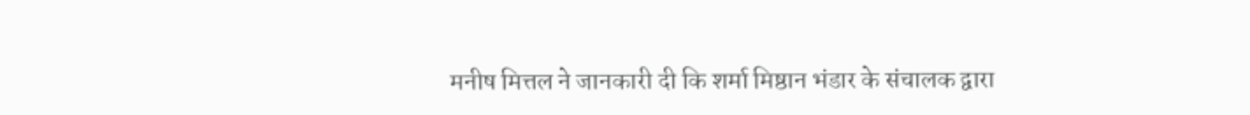मनीष मित्तल ने जानकारी दी कि शर्मा मिष्ठान भंडार के संचालक द्वारा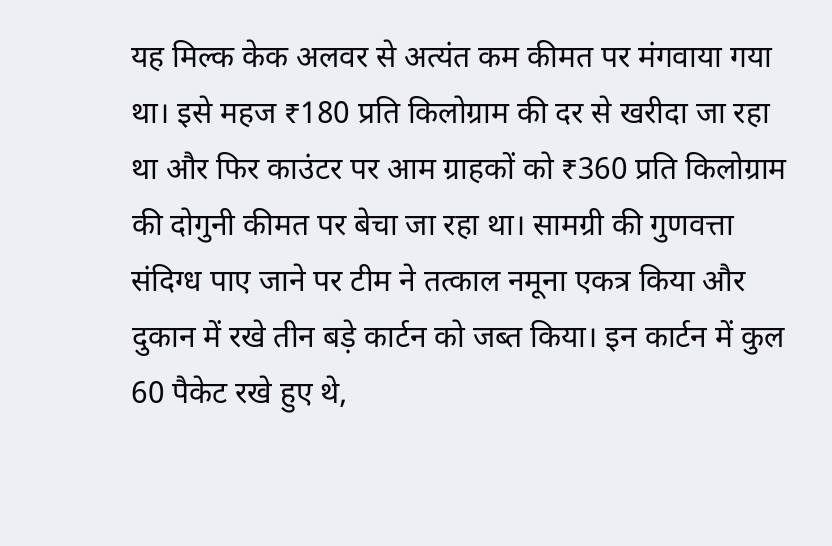यह मिल्क केक अलवर से अत्यंत कम कीमत पर मंगवाया गया था। इसे महज ₹180 प्रति किलोग्राम की दर से खरीदा जा रहा था और फिर काउंटर पर आम ग्राहकों को ₹360 प्रति किलोग्राम की दोगुनी कीमत पर बेचा जा रहा था। सामग्री की गुणवत्ता संदिग्ध पाए जाने पर टीम ने तत्काल नमूना एकत्र किया और दुकान में रखे तीन बड़े कार्टन को जब्त किया। इन कार्टन में कुल 60 पैकेट रखे हुए थे,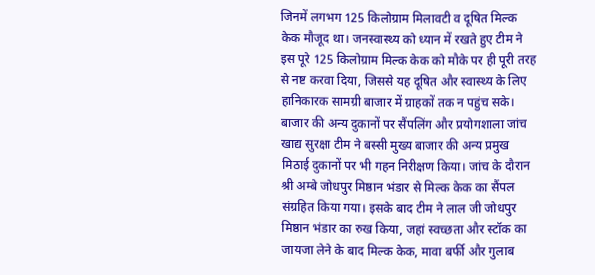जिनमें लगभग 125 किलोग्राम मिलावटी व दूषित मिल्क केक मौजूद था। जनस्वास्थ्य को ध्यान में रखते हुए टीम ने इस पूरे 125 किलोग्राम मिल्क केक को मौके पर ही पूरी तरह से नष्ट करवा दिया, जिससे यह दूषित और स्वास्थ्य के लिए हानिकारक सामग्री बाजार में ग्राहकों तक न पहुंच सके। बाजार की अन्य दुकानों पर सैंपलिंग और प्रयोगशाला जांच खाद्य सुरक्षा टीम ने बस्सी मुख्य बाजार की अन्य प्रमुख मिठाई दुकानों पर भी गहन निरीक्षण किया। जांच के दौरान श्री अम्बे जोधपुर मिष्ठान भंडार से मिल्क केक का सैंपल संग्रहित किया गया। इसके बाद टीम ने लाल जी जोधपुर मिष्ठान भंडार का रुख किया, जहां स्वच्छता और स्टॉक का जायजा लेने के बाद मिल्क केक, मावा बर्फी और गुलाब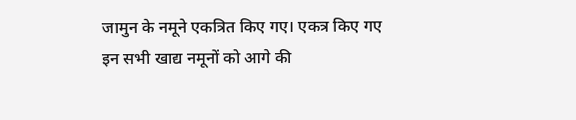जामुन के नमूने एकत्रित किए गए। एकत्र किए गए इन सभी खाद्य नमूनों को आगे की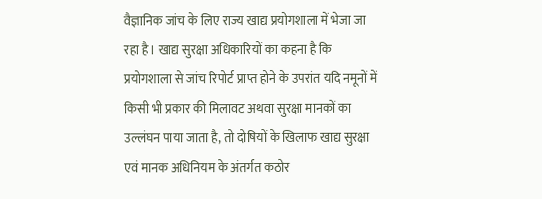वैज्ञानिक जांच के लिए राज्य खाद्य प्रयोगशाला में भेजा जा रहा है। खाद्य सुरक्षा अधिकारियों का कहना है कि प्रयोगशाला से जांच रिपोर्ट प्राप्त होने के उपरांत यदि नमूनों में किसी भी प्रकार की मिलावट अथवा सुरक्षा मानकों का उल्लंघन पाया जाता है, तो दोषियों के खिलाफ खाद्य सुरक्षा एवं मानक अधिनियम के अंतर्गत कठोर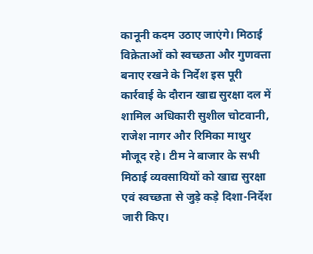कानूनी कदम उठाए जाएंगे। मिठाई विक्रेताओं को स्वच्छता और गुणवत्ता बनाए रखने के निर्देश इस पूरी कार्रवाई के दौरान खाद्य सुरक्षा दल में शामिल अधिकारी सुशील चोटवानी, राजेश नागर और रिमिका माथुर मौजूद रहे। टीम ने बाजार के सभी मिठाई व्यवसायियों को खाद्य सुरक्षा एवं स्वच्छता से जुड़े कड़े दिशा-निर्देश जारी किए।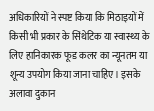अधिकारियों ने स्पष्ट किया कि मिठाइयों में किसी भी प्रकार के सिंथेटिक या स्वास्थ्य के लिए हानिकारक फूड कलर का न्यूनतम या शून्य उपयोग किया जाना चाहिए। इसके अलावा दुकान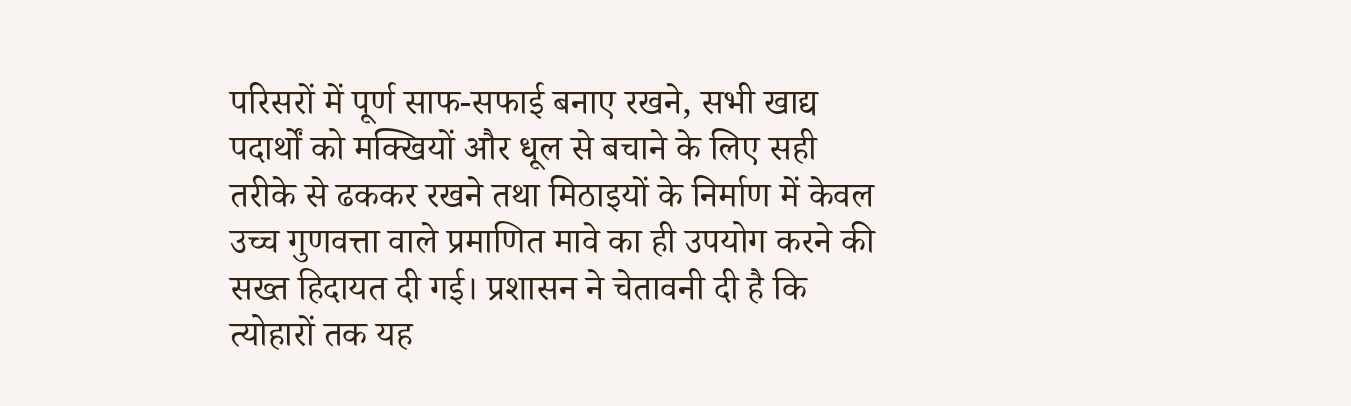परिसरों में पूर्ण साफ-सफाई बनाए रखने, सभी खाद्य पदार्थों को मक्खियों और धूल से बचाने के लिए सही तरीके से ढककर रखने तथा मिठाइयों के निर्माण में केवल उच्च गुणवत्ता वाले प्रमाणित मावे का ही उपयोग करने की सख्त हिदायत दी गई। प्रशासन ने चेतावनी दी है कि त्योहारों तक यह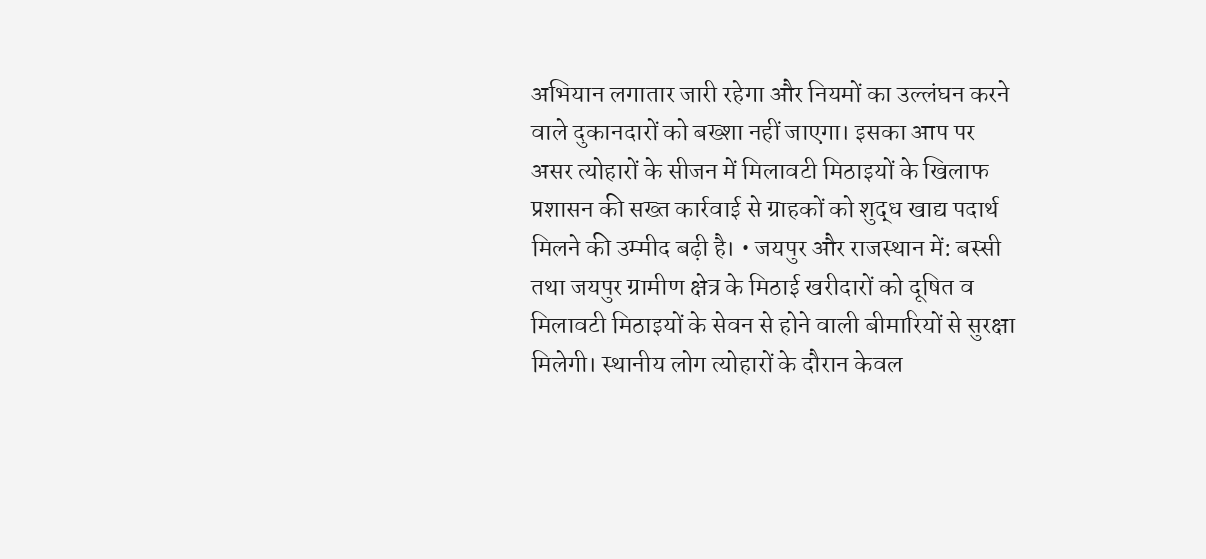अभियान लगातार जारी रहेगा और नियमों का उल्लंघन करने वाले दुकानदारों को बख्शा नहीं जाएगा। इसका आप पर असर त्योहारों के सीजन में मिलावटी मिठाइयों के खिलाफ प्रशासन की सख्त कार्रवाई से ग्राहकों को शुद्ध खाद्य पदार्थ मिलने की उम्मीद बढ़ी है। • जयपुर और राजस्थान में: बस्सी तथा जयपुर ग्रामीण क्षेत्र के मिठाई खरीदारों को दूषित व मिलावटी मिठाइयों के सेवन से होने वाली बीमारियों से सुरक्षा मिलेगी। स्थानीय लोग त्योहारों के दौरान केवल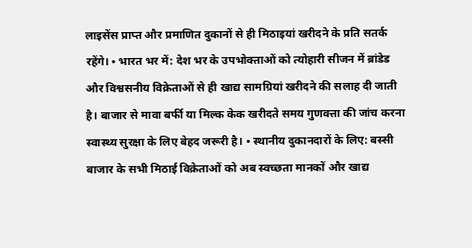लाइसेंस प्राप्त और प्रमाणित दुकानों से ही मिठाइयां खरीदने के प्रति सतर्क रहेंगे। • भारत भर में: देश भर के उपभोक्ताओं को त्योहारी सीजन में ब्रांडेड और विश्वसनीय विक्रेताओं से ही खाद्य सामग्रियां खरीदने की सलाह दी जाती है। बाजार से मावा बर्फी या मिल्क केक खरीदते समय गुणवत्ता की जांच करना स्वास्थ्य सुरक्षा के लिए बेहद जरूरी है। • स्थानीय दुकानदारों के लिए: बस्सी बाजार के सभी मिठाई विक्रेताओं को अब स्वच्छता मानकों और खाद्य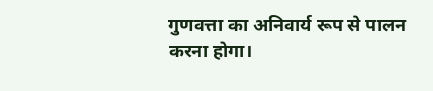गुणवत्ता का अनिवार्य रूप से पालन करना होगा।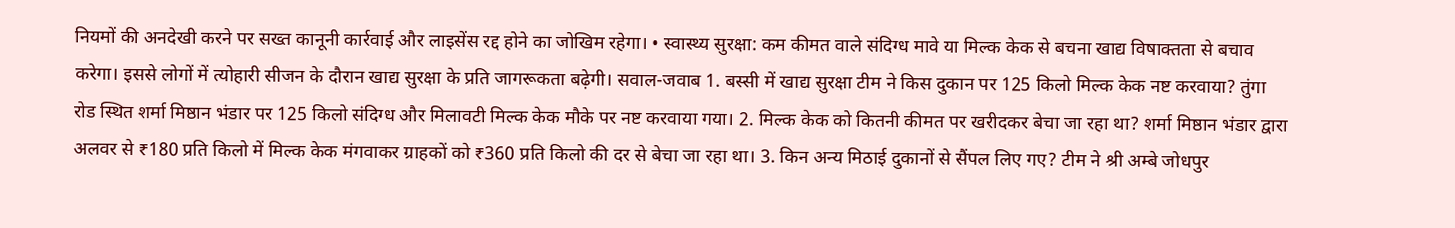नियमों की अनदेखी करने पर सख्त कानूनी कार्रवाई और लाइसेंस रद्द होने का जोखिम रहेगा। • स्वास्थ्य सुरक्षा: कम कीमत वाले संदिग्ध मावे या मिल्क केक से बचना खाद्य विषाक्तता से बचाव करेगा। इससे लोगों में त्योहारी सीजन के दौरान खाद्य सुरक्षा के प्रति जागरूकता बढ़ेगी। सवाल-जवाब 1. बस्सी में खाद्य सुरक्षा टीम ने किस दुकान पर 125 किलो मिल्क केक नष्ट करवाया? तुंगा रोड स्थित शर्मा मिष्ठान भंडार पर 125 किलो संदिग्ध और मिलावटी मिल्क केक मौके पर नष्ट करवाया गया। 2. मिल्क केक को कितनी कीमत पर खरीदकर बेचा जा रहा था? शर्मा मिष्ठान भंडार द्वारा अलवर से ₹180 प्रति किलो में मिल्क केक मंगवाकर ग्राहकों को ₹360 प्रति किलो की दर से बेचा जा रहा था। 3. किन अन्य मिठाई दुकानों से सैंपल लिए गए? टीम ने श्री अम्बे जोधपुर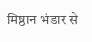मिष्ठान भंडार से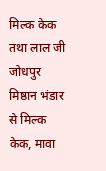मिल्क केक तथा लाल जी जोधपुर मिष्ठान भंडार से मिल्क केक, मावा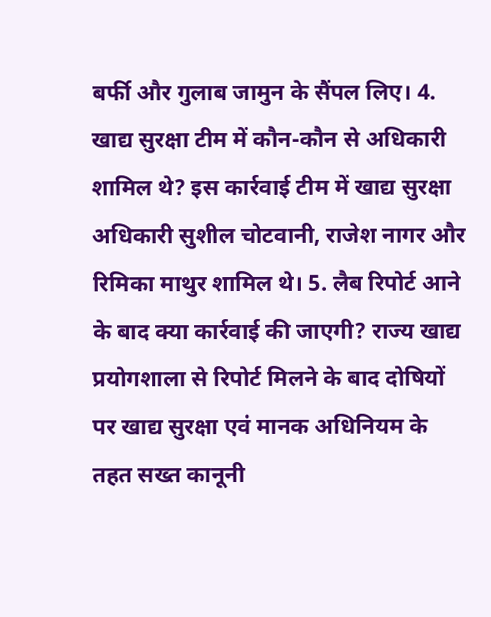बर्फी और गुलाब जामुन के सैंपल लिए। 4. खाद्य सुरक्षा टीम में कौन-कौन से अधिकारी शामिल थे? इस कार्रवाई टीम में खाद्य सुरक्षा अधिकारी सुशील चोटवानी, राजेश नागर और रिमिका माथुर शामिल थे। 5. लैब रिपोर्ट आने के बाद क्या कार्रवाई की जाएगी? राज्य खाद्य प्रयोगशाला से रिपोर्ट मिलने के बाद दोषियों पर खाद्य सुरक्षा एवं मानक अधिनियम के तहत सख्त कानूनी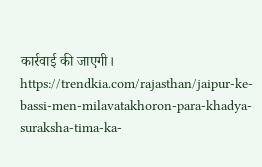कार्रवाई की जाएगी। https://trendkia.com/rajasthan/jaipur-ke-bassi-men-milavatakhoron-para-khadya-suraksha-tima-ka-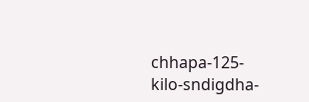chhapa-125-kilo-sndigdha-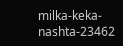milka-keka-nashta-23462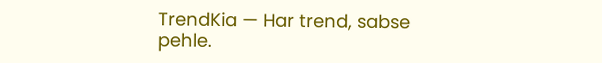TrendKia — Har trend, sabse pehle.